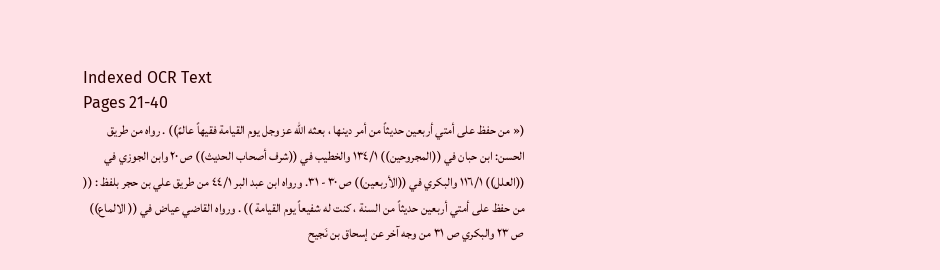Indexed OCR Text
Pages 21-40
(« من حفظ على أمتي أربعين حديثاً من أمر دينها ، بعثه الله عز وجل يوم القيامة فقيهاً عالمً)) . رواه من طريق الحسن: ابن حبان في ((المجروحين)) ١٣٤/١ والخطيب في ((شرف أصحاب الحديث)) ص ٢٠ وابن الجوزي في ((العلل)) ١١٦/١ والبكري في ((الأربعين)) ص ٣٠ - ٣١. ورواه ابن عبد البر ٤٤/١ من طريق علي بن حجر بلفظ : (( من حفظ على أمتي أربعين حديثاً من السنة ، كنت له شفيعاً يوم القيامة )) . ورواه القاضي عياض في (( الالماع)) ص ٢٣ والبكري ص ٣١ من وجه آخر عن إسحاق بن نَجيح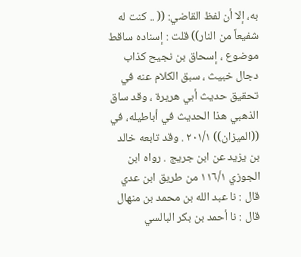به، إلا أن لفظ القاضي: (( .. كنت له شفيعاً من النار)) قلت : إسناده ساقط موضوع ، إسحاق بن نجيح كذاب دجال خبيث ، سبق الكلام عنه في تحقيق حديث أبي هريرة ، وقد ساق الذهبي هذا الحديث في أباطيله، في ((الميزان)) ٢٠١/١ . وقد تابعه خالد بن يزيد عن ابن جريج . رواه ابن الجوزي ١١٦/١ من طريق ابن عدي قال : نا عبد الله بن محمد بن منهال قال : نا أحمد بن بكر البالسي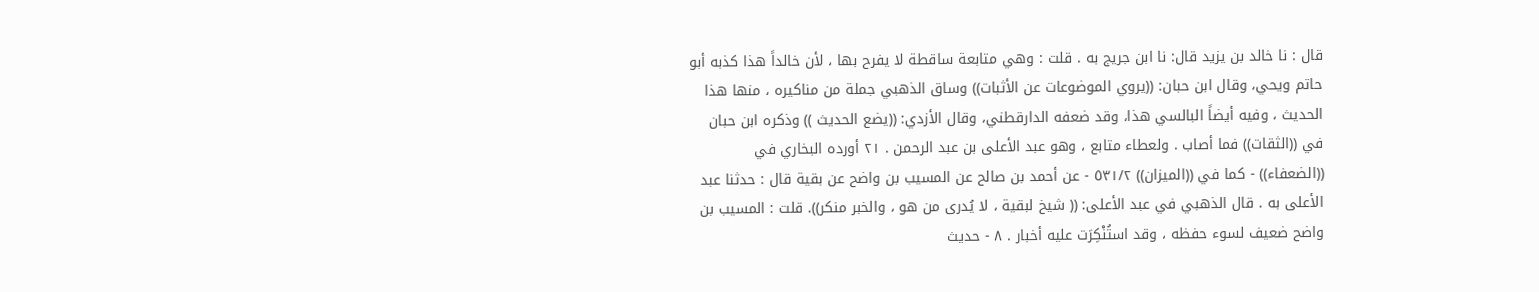قال : نا خالد بن يزيد قال: نا ابن جريج به . قلت : وهي متابعة ساقطة لا يفرح بها ، لأن خالداً هذا كذبه أبو حاتم ويحي، وقال ابن حبان: ((يروي الموضوعات عن الأثبات)) وساق الذهبي جملة من مناكيره ، منها هذا الحديث ، وفيه أيضاً البالسي هذا، وقد ضعفه الدارقطني، وقال الأزدي: ((يضع الحديث )) وذكره ابن حبان في ((الثقات)) فما أصاب . ولعطاء متابع ، وهو عبد الأعلى بن عبد الرحمن . ٢١ أورده البخاري في ((الضعفاء)) - كما في ((الميزان)) ٥٣١/٢ - عن أحمد بن صالح عن المسيب بن واضح عن بقية قال : حدثنا عبد الأعلى به . قال الذهبي في عبد الأعلى: (( شيخ لبقية ، لا يُدرى من هو ، والخبر منكر)). قلت : المسيب بن واضح ضعيف لسوء حفظه ، وقد استُنْكِرَت عليه أخبار . ٨ - حديث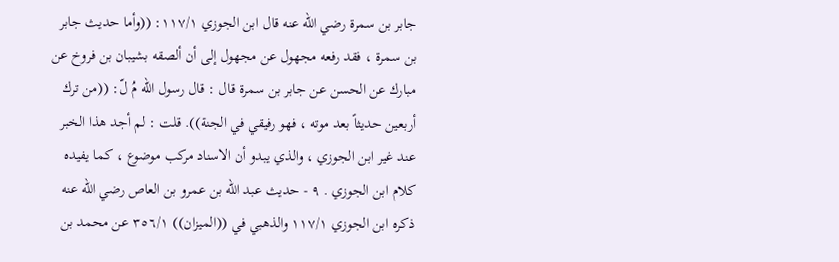جابر بن سمرة رضي الله عنه قال ابن الجوزي ١١٧/١: ((وأما حديث جابر بن سمرة ، فقد رفعه مجهول عن مجهول إلى أن ألصقه بشيبان بن فروخ عن مبارك عن الحسن عن جابر بن سمرة قال : قال رسول الله مُ لّ: ((من ترك أربعين حديثاً بعد موته ، فهو رفيقي في الجنة)). قلت : لم أجد هذا الخبر عند غير ابن الجوزي ، والذي يبدو أن الاسناد مركب موضوع ، كما يفيده كلام ابن الجوزي . ٩ - حديث عبد الله بن عمرو بن العاص رضي الله عنه ذكره ابن الجوزي ١١٧/١ والذهبي في ((الميزان)) ٣٥٦/١ عن محمد بن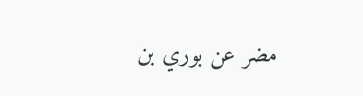مضر عن بوري بن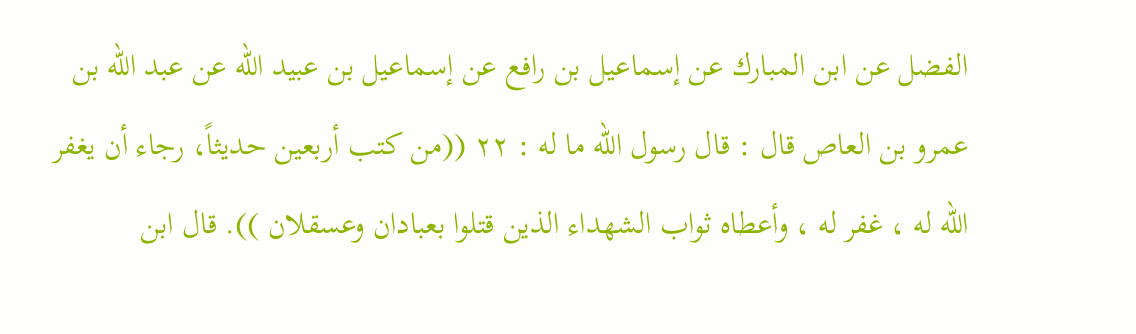الفضل عن ابن المبارك عن إسماعيل بن رافع عن إسماعيل بن عبيد الله عن عبد الله بن عمرو بن العاص قال : قال رسول الله ما له : ٢٢ ((من كتب أربعين حديثاً، رجاء أن يغفر الله له ، غفر له ، وأعطاه ثواب الشهداء الذين قتلوا بعبادان وعسقلان )). قال ابن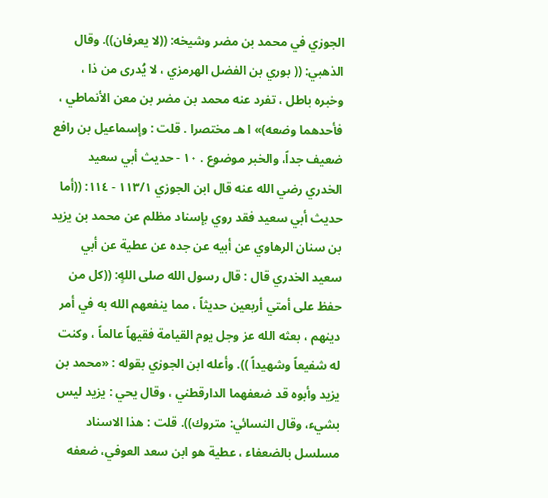الجوزي في محمد بن مضر وشيخه: ((لا يعرفان)). وقال الذهبي: (( بوري بن الفضل الهرمزي ، لا يُدرى من ذا ، وخبره باطل ، تفرد عنه محمد بن مضر بن معن الأنماطي ، فأحدهما وضعه)» ا هـ مختصرا . قلت : وإسماعيل بن رافع ضعيف جداً، والخبر موضوع . ١٠ - حديث أبي سعيد الخدري رضي الله عنه قال ابن الجوزي ١١٣/١ - ١١٤: ((أما حديث أبي سعيد فقد روي بإسناد مظلم عن محمد بن يزيد بن سنان الرهاوي عن أبيه عن جده عن عطية عن أبي سعيد الخدري قال : قال رسول الله صلى اللهٍ: ((كل من حفظ على أمتي أربعين حديثاً ، مما ينفعهم الله به في أمر دينهم ، بعثه الله عز وجل يوم القيامة فقيهاً عالماً ، وكنت له شفيعاً وشهيداً )). وأعله ابن الجوزي بقوله : «محمد بن يزيد وأبوه قد ضعفهما الدارقطني ، وقال يحي : يزيد ليس بشيء، وقال النسائي: متروك)). قلت : هذا الاسناد مسلسل بالضعفاء ، عطية هو ابن سعد العوفي، ضعفه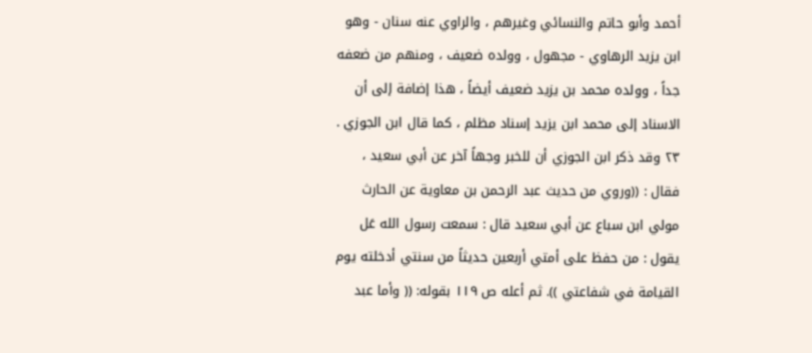أحمد وأبو حاتم والنسائي وغيرهم ، والراوي عنه سنان - وهو ابن يزيد الرهاوي - مجهول ، وولده ضعيف ، ومنهم من ضعفه جداً ، وولده محمد بن يزيد ضعيف أيضاً ، هذا إضافة إلى أن الاسناد إلى محمد ابن يزيد إسناد مظلم ، كما قال ابن الجوزي . ٢٣ وقد ذكر ابن الجوزي أن للخبر وجهاً آخر عن أبي سعيد ، فقال : ((وروي من حديث عبد الرحمن بن معاوية عن الحارث مولي ابن سباع عن أبي سعيد قال : سمعت رسول الله عَل يقول : من حفظ على أمتي أربعين حديثاً من سنتي أدخلته يوم القيامة في شفاعتي )). ثم أعله ص ١١٩ بقوله: (( وأما عبد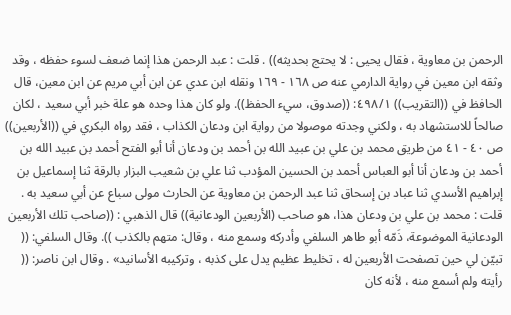الرحمن بن معاوية ، فقال يحيى : لا يحتج بحديثه)) . قلت : عبد الرحمن هذا إنما ضعف لسوء حفظه ، وقد وثقه ابن معين في رواية الدارمي عنه ص ١٦٨ - ١٦٩ ونقله ابن عدي عن ابن أبي مريم عن ابن معين، قال الحافظ في ((التقريب)) ٤٩٨/١: ((صدوق، سيء الحفظ)). ولو كان هذا وحده هو علة خبر أبي سعيد ، لكان صالحاً للاستشهاد به ، ولكني وجدته موصولا من رواية ابن ودعان الكذاب ، فقد رواه البكري في ((الأربعين)) ص ٤٠ - ٤١ من طريق محمد بن علي بن عبيد الله بن أحمد بن ودعان أنا أبو الفتح أحمد بن عبيد الله بن أحمد بن ودعان أنا أبو العباس أحمد بن الحسين المؤدب ثنا علي بن شعيب البزار بالرقة ثنا إسماعيل بن إبراهيم الأسدي ثنا عباد بن إسحاق ثنا عبد الرحمن بن معاوية عن الحارث مولى سباع عن أبي سعيد به . قلت : محمد بن علي بن ودعان هذا، هو صاحب (الأربعين الودعانية)) قال الذهبي : ((صاحب تلك الأربعين الودعانية الموضوعة، ذَمّه أبو طاهر السلفي وأدركه وسمع منه ، وقال: متهم بالكذب )). وقال السلفي: (( تبيّن لي حين تصفحت الأربعين له ، تخليط عظيم يدل على كذبه ، وتركيبه الأسانيد» . وقال ابن ناصر: (( رأيته ولم أسمع منه ، لأنه كان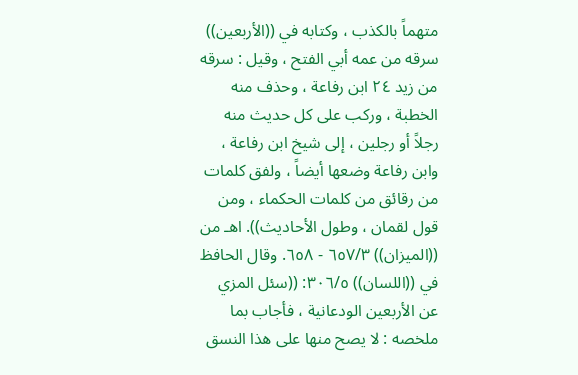متهماً بالكذب ، وكتابه في ((الأربعين)) سرقه من عمه أبي الفتح ، وقيل : سرقه من زيد ٢٤ ابن رفاعة ، وحذف منه الخطبة ، وركب على كل حديث منه رجلاً أو رجلين ، إلى شيخ ابن رفاعة ، وابن رفاعة وضعها أيضاً ، ولفق كلمات من رقائق من كلمات الحكماء ، ومن قول لقمان ، وطول الأحاديث)). اهـ من ((الميزان)) ٦٥٧/٣ - ٦٥٨. وقال الحافظ في ((اللسان)) ٣٠٦/٥: ((سئل المزي عن الأربعين الودعانية ، فأجاب بما ملخصه : لا يصح منها على هذا النسق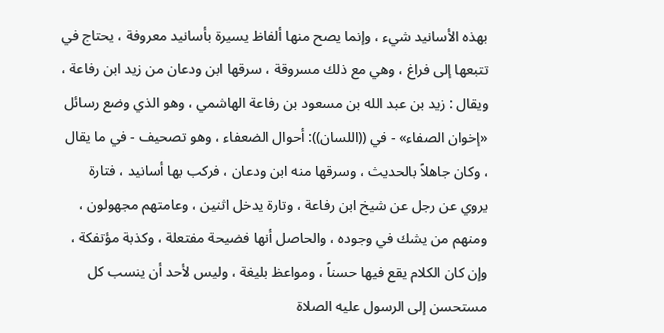بهذه الأسانيد شيء ، وإنما يصح منها ألفاظ يسيرة بأسانيد معروفة ، يحتاج في تتبعها إلى فراغ ، وهي مع ذلك مسروقة ، سرقها ابن ودعان من زيد ابن رفاعة ، ويقال : زيد بن عبد الله بن مسعود بن رفاعة الهاشمي ، وهو الذي وضع رسائل «إخوان الصفاء» - في ((اللسان)): أحوال الضعفاء ، وهو تصحيف - في ما يقال ، وكان جاهلاً بالحديث ، وسرقها منه ابن ودعان ، فركب بها أسانيد ، فتارة يروي عن رجل عن شيخ ابن رفاعة ، وتارة يدخل اثنين ، وعامتهم مجهولون ، ومنهم من يشك في وجوده ، والحاصل أنها فضيحة مفتعلة ، وكذبة مؤتفكة ، وإن كان الكلام يقع فيها حسناً ، ومواعظ بليغة ، وليس لأحد أن ينسب كل مستحسن إلى الرسول عليه الصلاة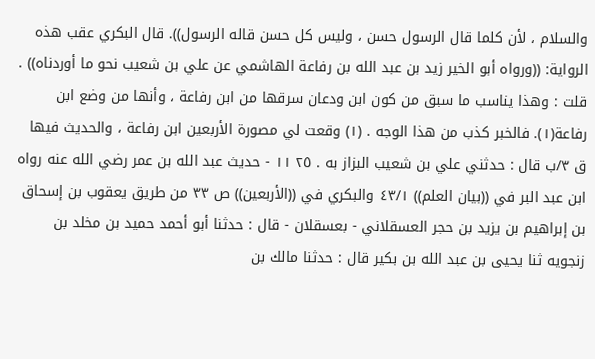والسلام ، لأن كلما قال الرسول حسن ، وليس كل حسن قاله الرسول)). قال البكري عقب هذه الرواية: ((ورواه أبو الخير زيد بن عبد الله بن رفاعة الهاشمي عن علي بن شعيب نحو ما أوردناه)) . قلت : وهذا يناسب ما سبق من كون ابن ودعان سرقها من ابن رفاعة ، وأنها من وضع ابن رفاعة(١). فالخبر كذب من هذا الوجه . (١) وقعت لي مصورة الأربعين ابن رفاعة ، والحديث فيها ق ٣/ب قال : حدثني علي بن شعيب البزاز به . ٢٥ ١١ - حديث عبد الله بن عمر رضي الله عنه رواه ابن عبد البر في ((بيان العلم)) ٤٣/١ والبكري في ((الأربعين)) ص ٣٣ من طريق يعقوب بن إسحاق بن إبراهيم بن يزيد بن حجر العسقلاني - بعسقلان - قال : حدثنا أبو أحمد حميد بن مخلد بن زنجويه ثنا يحيى بن عبد الله بن بكير قال : حدثنا مالك بن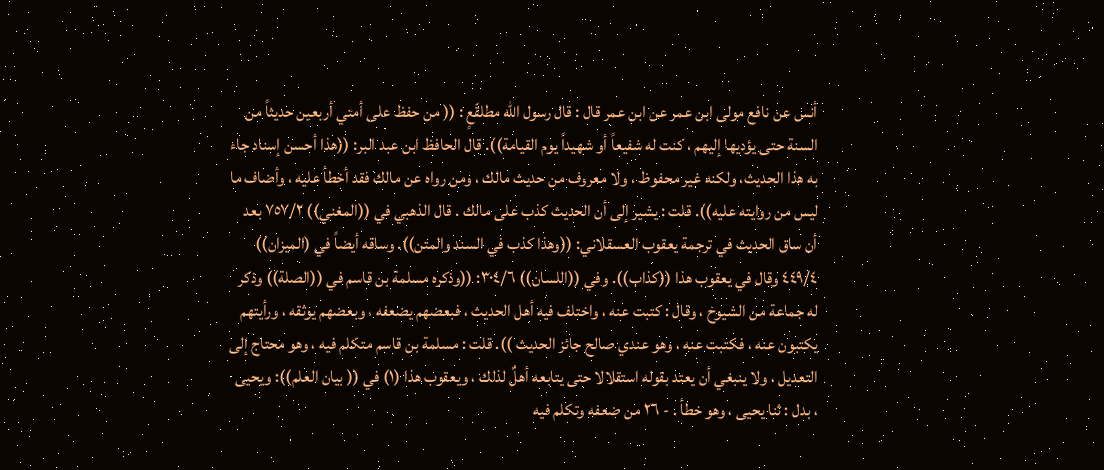أنس عن نافع مولى ابن عمر عن ابن عمر قال : قال رسول الله مطلقّعٍ : (( من حفظ على أمتي أربعين حديثاً من السنة حتى يؤديها إلیھم ، كنت له شفيعاً أو شهيداً يوم القيامة)). قال الحافظ ابن عبد البر: ((هذا أحسن إسناد جاء به هذا الحديث، ولكنه غير محفوظ ، ولا معروف من حديث مالك ، ومن رواه عن مالك فقد أخطأ عليه ، وأضاف ما ليس من روايته عليه)). قلت : يشير إلى أن الحديث كذب على مالك . قال الذهبي في ((المغني)) ٧٥٧/٢ بعد أن ساق الحديث في ترجمة يعقوب العسقلاني: ((وهذا كذب في السند والمتن)). وساقه أيضاً في (الميزان)) ٤٤٩/٤ وقال في يعقوب هذا ((كذاب)). وفي ((اللسان)) ٣٠٤/٦: ((وذكره مسلمة بن قاسم في ((الصلة)) وذكر له جماعة من الشيوخ ، وقال : كتبت عنه ، واختلف فيه أهل الحديث ، فبعضهم يضعفه ، وبعضهم يوثقه ، ورأيتهم يكتبون عنه ، فكتبت عنه ، وهو عندي صالح جائز الحديث )). قلت : مسلمة بن قاسم متكلم فيه ، وهو محتاج إلى التعديل ، ولا ينبغي أن يعتد بقوله استقلالا حتى يتابعه أهلٌ لذلك ، ويعقوب هذا (١) في (( بيان العلم)): ويحيى ، بدل : ثنا يحيى ، وهو خطأ . - ٢٦ من ضعفه وتكلم فيه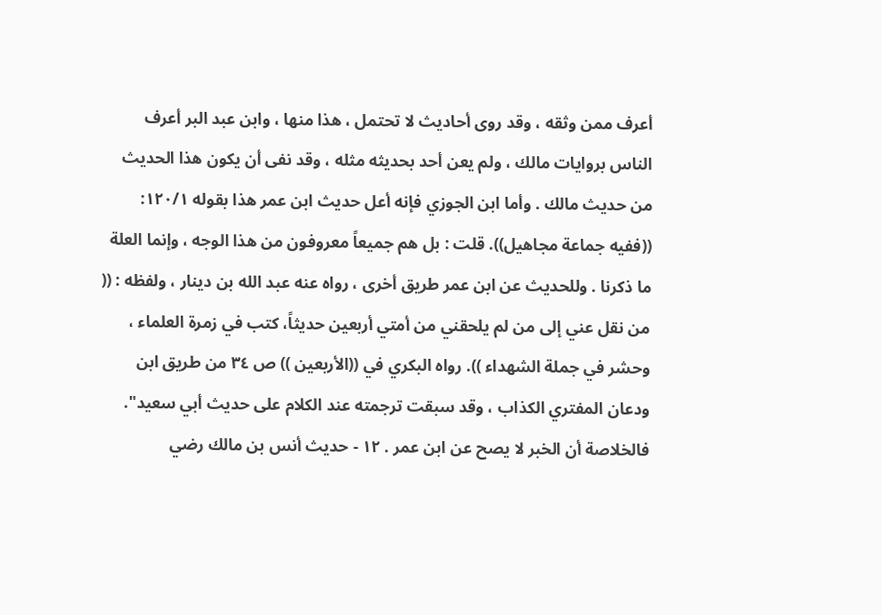أعرف ممن وثقه ، وقد روى أحاديث لا تحتمل ، هذا منها ، وابن عبد البر أعرف الناس بروايات مالك ، ولم يعن أحد بحديثه مثله ، وقد نفى أن يكون هذا الحديث من حديث مالك . وأما ابن الجوزي فإنه أعل حديث ابن عمر هذا بقوله ١٢٠/١: ((ففيه جماعة مجاهيل)). قلت : بل هم جميعاً معروفون من هذا الوجه ، وإنما العلة ما ذكرنا . وللحديث عن ابن عمر طريق أخرى ، رواه عنه عبد الله بن دينار ، ولفظه : (( من نقل عني إلى من لم يلحقني من أمتي أربعين حديثاً، كتب في زمرة العلماء ، وحشر في جملة الشهداء )). رواه البكري في ((الأربعين )) ص ٣٤ من طريق ابن ودعان المفتري الكذاب ، وقد سبقت ترجمته عند الكلام على حديث أبي سعيد". فالخلاصة أن الخبر لا يصح عن ابن عمر . ١٢ - حديث أنس بن مالك رضي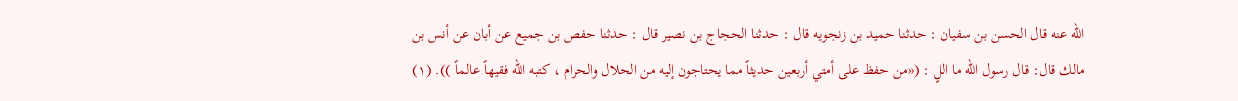الله عنه قال الحسن بن سفيان : حدثنا حميد بن زنجويه قال : حدثنا الحجاج بن نصير قال : حدثنا حفص بن جميع عن أبان عن أنس بن مالك قال: قال رسول الله ما اللٍ : («من حفظ على أمتي أربعين حديثاً مما يحتاجون إليه من الحلال والحرام ، كتبه الله فقيهاً عالماً )). (١)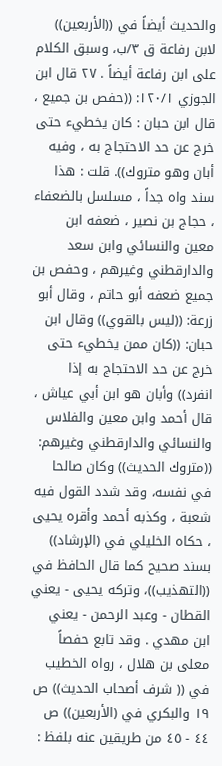والحديث أيضاً في ((الأربعين)) لابن رفاعة ق ٣/ب، وسبق الكلام على ابن رفاعة أيضاً . ٢٧ قال ابن الجوزي ١٢٠/١: ((حفص بن جميع ، قال ابن حبان : كان يخطيء حتى خرج عن حد الاحتجاج به ، وفيه أبان وهو متروك)). قلت : هذا سند واه جداً ، مسلسل بالضعفاء ، حجاج بن نصير ، ضعفه ابن معين والنسائي وابن سعد والدارقطني وغيرهم ، وحفص بن جميع ضعفه أبو حاتم ، وقال أبو زرعة: ((ليس بالقوي)) وقال ابن حبان: ((كان ممن يخطيء حتى خرج عن حد الاحتجاج به إذا انفرد)) وأبان هو ابن أبي عياش ، قال أحمد وابن معين والفلاس والنسائي والدارقطني وغيرهم: ((متروك الحديث)) وكان صالحا في نفسه، وقد شدد القول فيه شعبة ، وكذبه أحمد وأقره يحيى ، حكاه الخليلي في (الإرشاد)) بسند صحيح كما قال الحافظ في ((التهذيب))، وتركه يحيى - يعني القطان - وعبد الرحمن - يعني ابن مهدي . وقد تابع حفصاً معلى بن هلال ، رواه الخطيب في (( شرف أصحاب الحديث)) ص ١٩ والبكري في (الأربعين)) ص ٤٤ - ٤٥ من طريقين عنه بلفظ :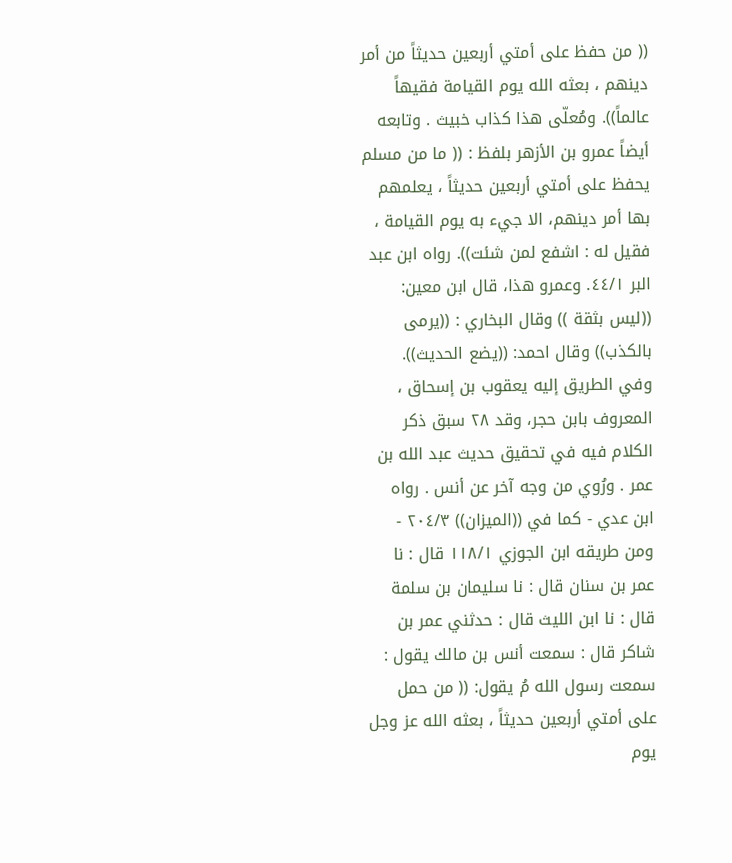(( من حفظ على أمتي أربعين حديثاً من أمر دينهم ، بعثه الله يوم القيامة فقيهاً عالماً)). ومُعلّى هذا كذاب خبيث . وتابعه أيضاً عمرو بن الأزهر بلفظ : (( ما من مسلم يحفظ على أمتي أربعين حديثاً ، يعلمهم بها أمر دينهم، الا جيء به يوم القيامة ، فقيل له : اشفع لمن شئت)). رواه ابن عبد البر ٤٤/١. وعمرو هذا، قال ابن معين: ((ليس بثقة )) وقال البخاري : ((يرمى بالكذب)) وقال احمد: ((يضع الحديث)). وفي الطريق إليه يعقوب بن إسحاق ، المعروف بابن حجر، وقد ٢٨ سبق ذكر الكلام فيه في تحقيق حديث عبد الله بن عمر . ورُوي من وجه آخر عن أنس . رواه ابن عدي - كما في ((الميزان)) ٢٠٤/٣ - ومن طريقه ابن الجوزي ١١٨/١ قال : نا عمر بن سنان قال : نا سليمان بن سلمة قال : نا ابن الليث قال : حدثني عمر بن شاكر قال : سمعت أنس بن مالك يقول : سمعت رسول الله مُ يقول: (( من حمل على أمتي أربعين حديثاً ، بعثه الله عز وجل يوم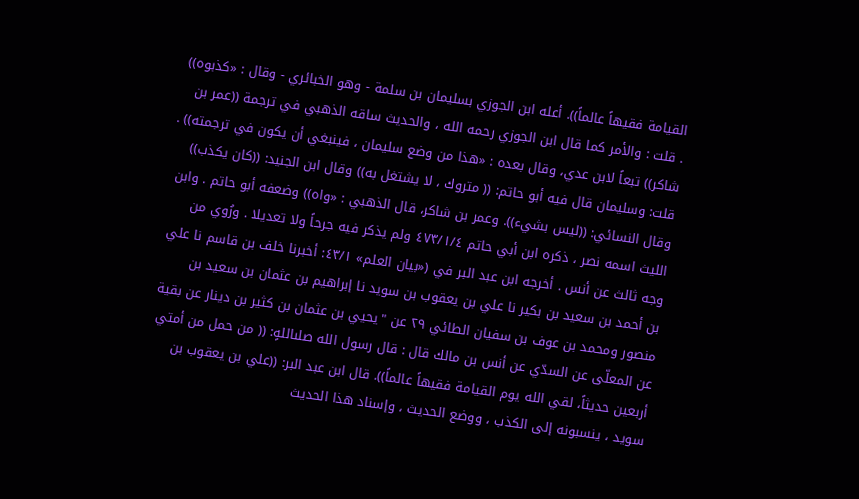القيامة فقيهاً عالماً)). أعله ابن الجوزي بسليمان بن سلمة - وهو الخبائري - وقال : «كذبوه)) . قلت : والأمر كما قال ابن الجوزي رحمه الله ، والحديث ساقه الذهبي في ترجمة ((عمر بن شاكر)) تبعاً لابن عدي، وقال بعده : «هذا من وضع سليمان ، فينبغي أن يكون في ترجمته)) . قلت: وسليمان قال فيه أبو حاتم: (( متروك ، لا يشتغل به)) وقال ابن الجنيد: ((كان يكذب)) وقال النسائي: ((ليس بشيء)). وعمر بن شاكر، قال الذهبي : «واه)) وضعفه أبو حاتم . وابن الليث اسمه نصر ، ذكره ابن أبي حاتم ٤٧٣/١/٤ ولم يذكر فيه جرحاً ولا تعديلا . ورُوي من وجه ثالث عن أنس . أخرجه ابن عبد البر في («بيان العلم» ٤٣/١: أخبرنا خلف بن قاسم نا علي بن أحمد بن سعيد بن بكير نا علي بن يعقوب بن سويد نا إبراهيم بن عثمان بن سعيد بن منصور ومحمد بن عوف بن سفيان الطائي ٢٩ عن "يحيي بن عثمان بن كثير بن دينار عن بقية عن المعلّى عن السدّي عن أنس بن مالك قال : قال رسول الله صلىاللهٍ: (( من حمل من أمتي أربعين حديثاً، لقي الله يوم القيامة فقيهاً عالماً)). قال ابن عبد البر: ((علي بن يعقوب بن سويد ، ينسبونه إلى الكذب ، ووضع الحديث ، وإسناد هذا الحديث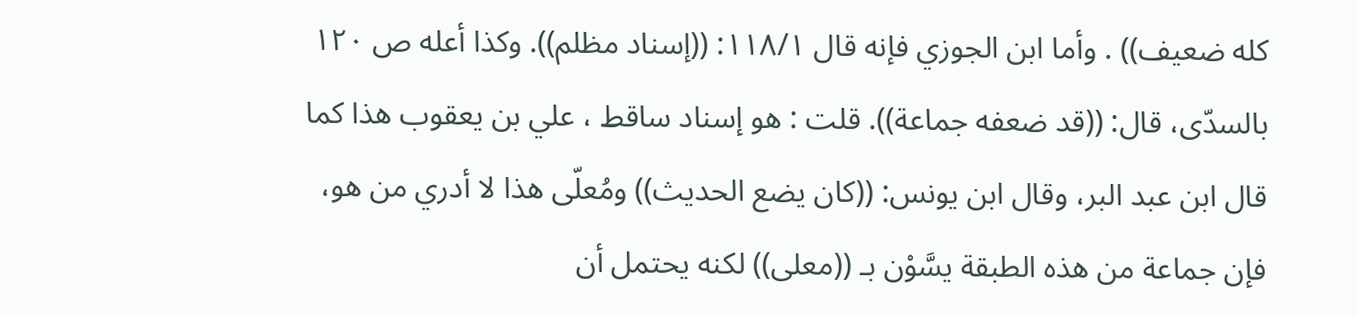كله ضعيف)) . وأما ابن الجوزي فإنه قال ١١٨/١: ((إسناد مظلم)). وكذا أعله ص ١٢٠ بالسدّى، قال: ((قد ضعفه جماعة)). قلت : هو إسناد ساقط ، علي بن يعقوب هذا كما قال ابن عبد البر، وقال ابن يونس: ((كان يضع الحديث)) ومُعلّى هذا لا أدري من هو، فإن جماعة من هذه الطبقة يسَّوْن بـ ((معلى)) لكنه يحتمل أن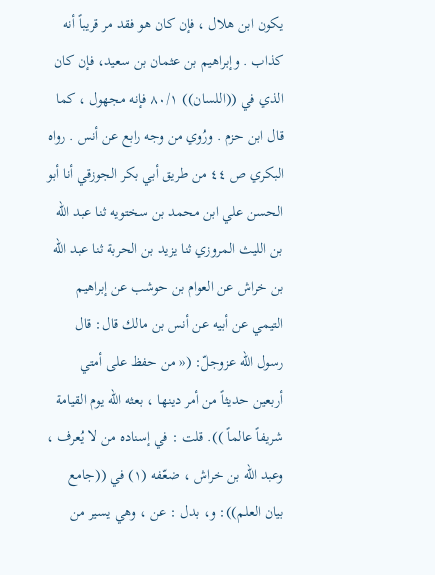يكون ابن هلال ، فإن كان هو فقد مر قريباً أنه كذاب . وإبراهيم بن عثمان بن سعيد، فإن كان الذي في ((اللسان)) ٨٠/١ فإنه مجهول ، كما قال ابن حزم . ورُوي من وجه رابع عن أنس . رواه البكري ص ٤٤ من طريق أبي بكر الجوزقي أنا أبو الحسن علي ابن محمد بن سختويه ثنا عبد الله بن الليث المروزي ثنا يزيد بن الحربة ثنا عبد الله بن خراش عن العوام بن حوشب عن إبراهيم التيمي عن أبيه عن أنس بن مالك قال: قال رسول الله عزوجلّ: (« من حفظ على أمتي أربعين حديثاً من أمر دينها ، بعثه الله يوم القيامة شريفاً عالماً )). قلت : في إسناده من لا يُعرف ، وعبد الله بن خراش ، ضعّفه (١) في ((جامع بيان العلم)): و، بدل : عن ، وهي يسير من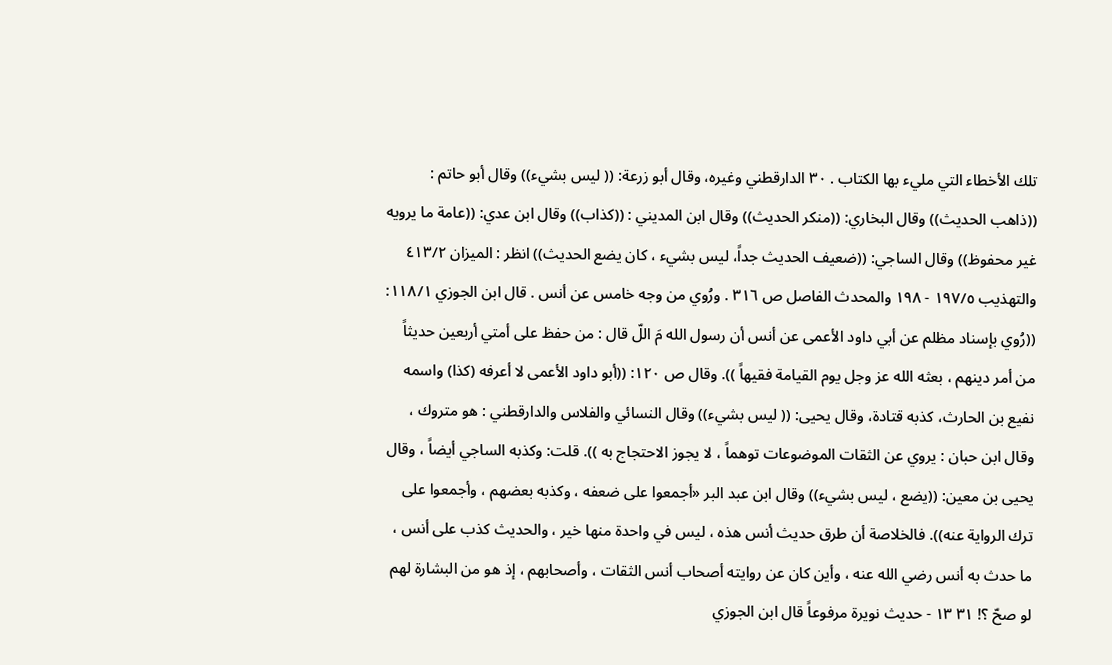تلك الأخطاء التي مليء بها الكتاب . ٣٠ الدارقطني وغيره، وقال أبو زرعة: (( ليس بشيء)) وقال أبو حاتم : ((ذاهب الحديث)) وقال البخاري: ((منكر الحديث)) وقال ابن المديني : ((كذاب)) وقال ابن عدي: ((عامة ما يرويه غير محفوظ)) وقال الساجي: ((ضعيف الحديث جداً، ليس بشيء ، كان يضع الحديث)) انظر : الميزان ٤١٣/٢ والتهذيب ١٩٧/٥ - ١٩٨ والمحدث الفاصل ص ٣١٦ . ورُوي من وجه خامس عن أنس . قال ابن الجوزي ١١٨/١: ((رُوي بإسناد مظلم عن أبي داود الأعمى عن أنس أن رسول الله مَ اللّ قال : من حفظ على أمتي أربعين حديثاً من أمر دينهم ، بعثه الله عز وجل يوم القيامة فقيهاً )). وقال ص ١٢٠: ((أبو داود الأعمى لا أعرفه (كذا) واسمه نفيع بن الحارث، كذبه قتادة، وقال يحيى: (( ليس بشيء)) وقال النسائي والفلاس والدارقطني : هو متروك ، وقال ابن حبان : يروي عن الثقات الموضوعات توهماً ، لا يجوز الاحتجاج به )). قلت: وكذبه الساجي أيضاً ، وقال يحيى بن معين: ((يضع ، ليس بشيء)) وقال ابن عبد البر «أجمعوا على ضعفه ، وكذبه بعضهم ، وأجمعوا على ترك الرواية عنه)). فالخلاصة أن طرق حديث أنس هذه ، ليس في واحدة منها خير ، والحديث كذب على أنس ، ما حدث به أنس رضي الله عنه ، وأين كان عن روايته أصحاب أنس الثقات ، وأصحابهم ، إذ هو من البشارة لهم لو صحّ ؟! ٣١ ١٣ - حديث نويرة مرفوعاً قال ابن الجوزي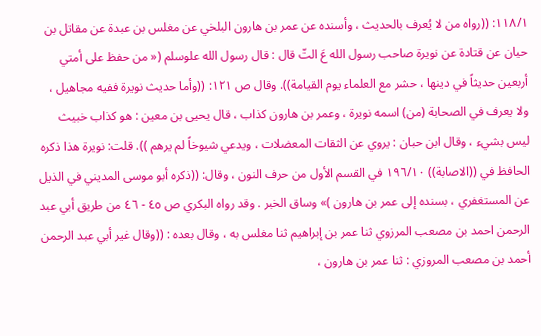١١٨/١: ((رواه من لا يُعرف بالحديث ، وأسنده عن عمر بن هارون البلخي عن مغلس بن عبدة عن مقاتل بن حيان عن قتادة عن نويرة صاحب رسول الله عَ التّ قال : قال رسول الله علوسلم (« من حفظ على أمتي أربعين حديثاً في دينها ، حشر مع العلماء يوم القيامة)). وقال ص ١٢١: ((وأما حديث نويرة ففيه مجاهيل ، ولا يعرف في الصحابة (من) اسمه نويرة ، وعمر بن هارون كذاب ، قال يحيى بن معين : هو كذاب خبيث ليس بشيء ، وقال ابن حبان : يروي عن الثقات المعضلات ، ويدعي شيوخاً لم يرهم )). قلت: نويرة هذا ذكره الحافظ في ((الاصابة)) ١٩٦/١٠ في القسم الأول من حرف النون ، وقال: ((ذكره أبو موسى المديني في الذيل عن المستغفري ، بسنده إلى عمر بن هارون )» وساق الخبر . وقد رواه البكري ص ٤٥ - ٤٦ من طريق أبي عبد الرحمن احمد بن مصعب المرزوي ثنا عمر بن إبراهيم ثنا مغلس به ، وقال بعده : ((وقال غير أبي عبد الرحمن أحمد بن مصعب المروزي : ثنا عمر بن هارون ،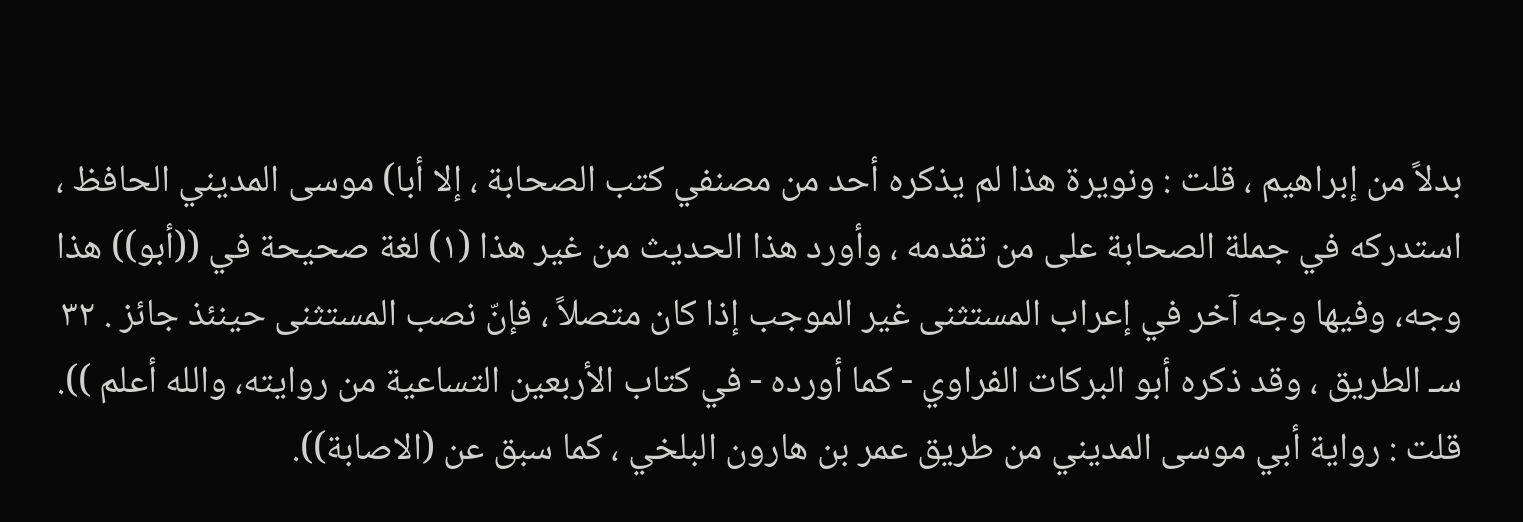بدلاً من إبراهيم ، قلت : ونويرة هذا لم يذكره أحد من مصنفي كتب الصحابة ، إلا أبا) موسى المديني الحافظ ، استدركه في جملة الصحابة على من تقدمه ، وأورد هذا الحديث من غير هذا (١) لغة صحيحة في ((أبو)) هذا وجه، وفيها وجه آخر في إعراب المستثنى غير الموجب إذا كان متصلاً ، فإنّ نصب المستثنى حينئذ جائز . ٣٢ سـ الطريق ، وقد ذكره أبو البركات الفراوي - كما أورده - في كتاب الأربعين التساعية من روايته، والله أعلم )). قلت : رواية أبي موسى المديني من طريق عمر بن هارون البلخي ، كما سبق عن (الاصابة)).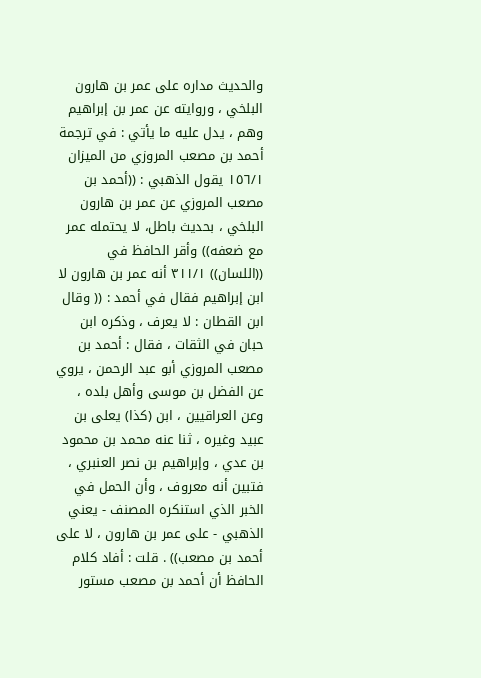والحديث مداره على عمر بن هارون البلخي ، وروايته عن عمر بن إبراهيم وهم ، يدل عليه ما يأتي : في ترجمة أحمد بن مصعب المروزي من الميزان ١٥٦/١ يقول الذهبي : ((أحمد بن مصعب المروزي عن عمر بن هارون البلخي ، بحديث باطل، لا يحتمله عمر مع ضعفه)) وأقر الحافظ في ((اللسان)) ٣١١/١ أنه عمر بن هارون لا ابن إبراهيم فقال في أحمد : (( وقال ابن القطان : لا يعرف ، وذكره ابن حبان في الثقات ، فقال : أحمد بن مصعب المروزي أبو عبد الرحمن ، يروي عن الفضل بن موسى وأهل بلده ، وعن العراقيين ، ابن (كذا) يعلى بن عبيد وغيره ، ثنا عنه محمد بن محمود بن عدي ، وإبراهيم بن نصر العنبري ، فتبين أنه معروف ، وأن الحمل في الخبر الذي استنكره المصنف - يعني الذهبي - على عمر بن هارون ، لا على أحمد بن مصعب)) . قلت : أفاد كلام الحافظ أن أحمد بن مصعب مستور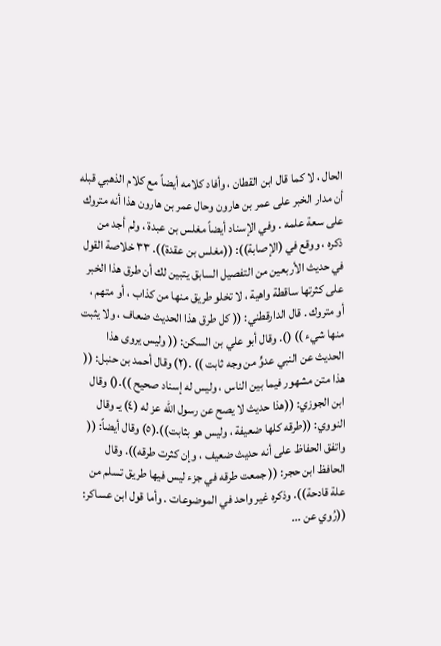الحال ، لا كما قال ابن القطان ، وأفاد كلامه أيضاً مع كلام الذهبي قبله أن مدار الخبر على عمر بن هارون وحال عمر بن هارون هذا أنه متروك على سعة علمه . وفي الإسناد أيضاً مغلس بن عبدة ، ولم أجد من ذكره ، ووقع في (الإصابة)): ((مغلس بن عقدة)). ٣٣ خلاصة القول في حديث الأربعين من التفصيل السابق يتبين لك أن طرق هذا الخبر على كثرتها ساقطة واهية ، لا تخلو طريق منها من كذاب ، أو متهم ، أو متروك . قال الدارقطني: (( كل طرق هذا الحديث ضعاف ، ولا يثبت منها شيء )) (). وقال أبو علي بن السكن: (( وليس يروى هذا الحديث عن النبي عدوٍّ من وجه ثابت )) .(٢) وقال أحمد بن حنبل: (( هذا متن مشهور فيما بين الناس ، وليس له إسناد صحيح )).() وقال ابن الجوزي: ((هذا حديث لا يصح عن رسول الله عز له (٤) يـ وقال النووي: ((طرقه كلها ضعيفة ، وليس هو بثابت)).(٥) وقال أيضاً: (( واتفق الحفاظ على أنه حديث ضعيف ، وإن كثرت طرقه)). وقال الحافظ ابن حجر: (( جمعت طرقه في جزء ليس فيها طريق تسلم من علة قادحة)). وذكره غير واحد في الموضوعات . وأما قول ابن عساكر: ((رُوي عن ...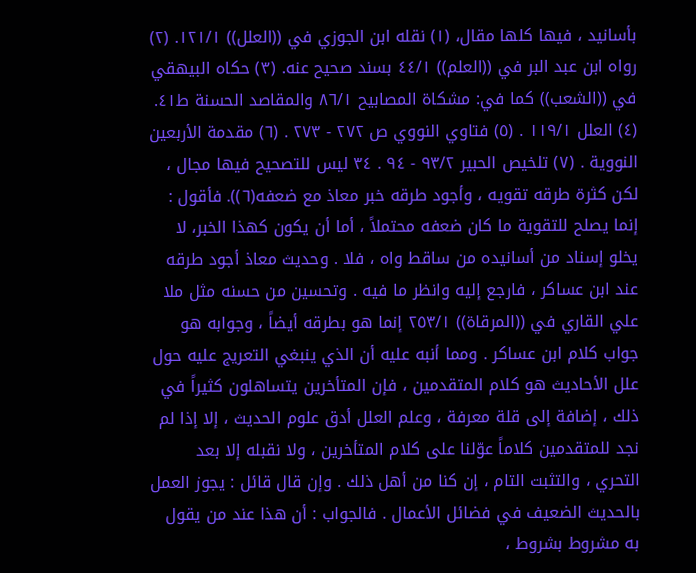بأسانيد ، فيها كلها مقال، (١) نقله ابن الجوزي في ((العلل)) ١٢١/١. (٢) رواه ابن عبد البر في ((العلم)) ٤٤/١ بسند صحيح عنه. (٣) حكاه البيهقي في ((الشعب)) كما في: مشكاة المصابيح ٨٦/١ والمقاصد الحسنة ط٤١. (٤) العلل ١١٩/١ . (٥) فتاوي النووي ص ٢٧٢ - ٢٧٣ . (٦) مقدمة الأربعين النووية . (٧) تلخيص الحبير ٩٣/٢ - ٩٤ . ٣٤ ليس للتصحيح فيها مجال ، لكن كثرة طرقه تقويه ، وأجود طرقه خبر معاذ مع ضعفه(٦)). فأقول : إنما يصلح للتقوية ما كان ضعفه محتملاً ، أما أن يكون كهذا الخبر، لا يخلو إسناد من أسانيده من ساقط واه ، فلا . وحديث معاذ أجود طرقه عند ابن عساكر ، فارجع إليه وانظر ما فيه . وتحسين من حسنه مثل ملا علي القاري في ((المرقاة)) ٢٥٣/١ إنما هو بطرقه أيضاً ، وجوابه هو جواب كلام ابن عساكر . ومما أنبه عليه أن الذي ينبغي التعريج عليه حول علل الأحاديث هو كلام المتقدمين ، فإن المتأخرين يتساهلون كثيراً في ذلك ، إضافة إلى قلة معرفة ، وعلم العلل أدق علوم الحديث ، إلا إذا لم نجد للمتقدمين كلاماً عوّلنا على كلام المتأخرين ، ولا نقبله إلا بعد التحري ، والتثبت التام ، إن كنا من أهل ذلك . وإن قال قائل : يجوز العمل بالحديث الضعيف في فضائل الأعمال . فالجواب : أن هذا عند من يقول به مشروط بشروط ،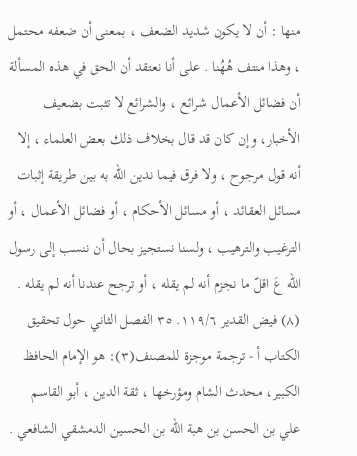منها : أن لا يكون شديد الضعف ، بمعنى أن ضعفه محتمل ، وهذا منتف هُهُنا . على أنا نعتقد أن الحق في هذه المسألة أن فضائل الأعمال شرائع ، والشرائع لا تثبت بضعيف الأخبار، وإن كان قد قال بخلاف ذلك بعض العلماء ، إلا أنه قول مرجوح ، ولا فرق فيما ندين الله به بين طريقة إثبات مسائل العقائد ، أو مسائل الأحكام ، أو فضائل الأعمال ، أو الترغيب والترهيب ، ولسنا نستجيز بحال أن ننسب إلى رسول الله عَ اقلّ ما نجزم أنه لم يقله ، أو ترجح عندنا أنه لم يقله . (٨) فيض القدير ١١٩/٦. ٣٥ الفصل الثاني حول تحقيق الكتاب أ - ترجمة موجزة للمصنف(٣): هو الإمام الحافظ الكبير، محدث الشام ومؤرخها ، ثقة الدين ، أبو القاسم علي بن الحسن بن هبة الله بن الحسين الدمشقي الشافعي .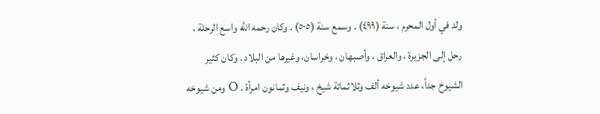ولد في أول المحرم ، سنة (٤٩٩) . وسمع سنة (٥٠٥) . وكان رحمه الله واسع الرحلة ، رحل إلى الجزيرة ، والعراق ، وأصبهان ، وخراسان، وغيرها من البلاد . وكان كثير الشيوخ جداً، عدد شيوخه ألف وثلاثمائة شيخ ، ونيف وثمانون امرأة . O ومن شيوخه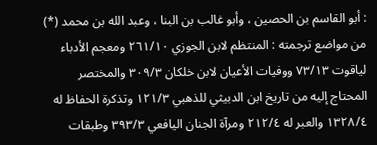: أبو القاسم بن الحصين ، وأبو غالب بن البنا ، وعبد الله بن محمد (*) من مواضع ترجمته : المنتظم لابن الجوزي ٢٦١/١٠ ومعجم الأدباء لياقوت ٧٣/١٣ ووفيات الأعيان لابن خلكان ٣٠٩/٣ والمختصر المحتاج إليه من تاريخ ابن الدبيثي للذهبي ١٢١/٣ وتذكرة الحفاظ له ١٣٢٨/٤ والعبر له ٢١٢/٤ ومرآة الجنان اليافعي ٣٩٣/٣ وطبقات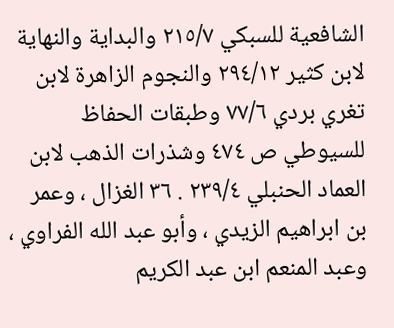الشافعية للسبكي ٢١٥/٧ والبداية والنهاية لابن كثير ٢٩٤/١٢ والنجوم الزاهرة لابن تغري بردي ٧٧/٦ وطبقات الحفاظ للسيوطي ص ٤٧٤ وشذرات الذهب لابن العماد الحنبلي ٢٣٩/٤ . ٣٦ الغزال ، وعمر بن ابراهيم الزيدي ، وأبو عبد الله الفراوي ، وعبد المنعم ابن عبد الكريم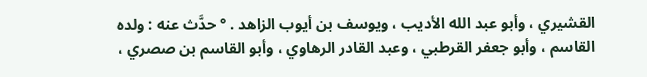القشيري ، وأبو عبد الله الأديب ، ويوسف بن أيوب الزاهد . ° حدَّث عنه : ولده القاسم ، وأبو جعفر القرطبي ، وعبد القادر الرهاوي ، وأبو القاسم بن صصري ،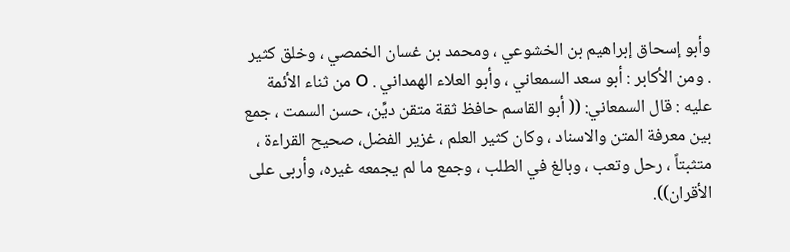وأبو إسحاق إبراهيم بن الخشوعي ، ومحمد بن غسان الخمصي ، وخلق كثير . ومن الأكابر : أبو سعد السمعاني ، وأبو العلاء الهمداني . O من ثناء الأئمة عليه : قال السمعاني: (( أبو القاسم حافظ ثقة متقن ديِّن، حسن السمت ، جمع بين معرفة المتن والاسناد ، وكان كثير العلم ، غزير الفضل، صحيح القراءة ، متثبتاً ، رحل وتعب ، وبالغ في الطلب ، وجمع ما لم يجمعه غيره، وأربى على الأقران)).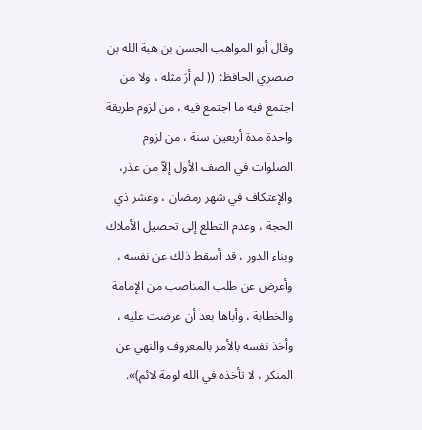وقال أبو المواهب الحسن بن هبة الله بن صصري الحافظ: (( لم أرَ مثله ، ولا من اجتمع فيه ما اجتمع فيه ، من لزوم طريقة واحدة مدة أربعين سنة ، من لزوم الصلوات في الصف الأول إلاّ من عذر، والإعتكاف في شهر رمضان ، وعشر ذي الحجة ، وعدم التطلع إلى تحصيل الأملاك وبناء الدور ، قد أسقط ذلك عن نفسه ، وأعرض عن طلب المناصب من الإمامة والخطابة ، وأباها بعد أن عرضت عليه ، وأخذ نفسه بالأمر بالمعروف والنهي عن المنكر ، لا تأخذه في الله لومة لائم)».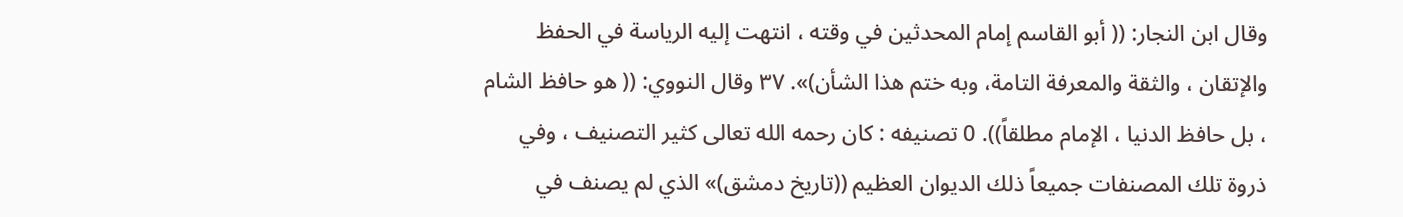وقال ابن النجار: (( أبو القاسم إمام المحدثين في وقته ، انتهت إليه الرياسة في الحفظ والإتقان ، والثقة والمعرفة التامة، وبه ختم هذا الشأن)». ٣٧ وقال النووي: (( هو حافظ الشام ، بل حافظ الدنيا ، الإمام مطلقاً)). 0 تصنيفه : كان رحمه الله تعالى كثير التصنيف ، وفي ذروة تلك المصنفات جميعاً ذلك الديوان العظيم ((تاريخ دمشق)» الذي لم يصنف في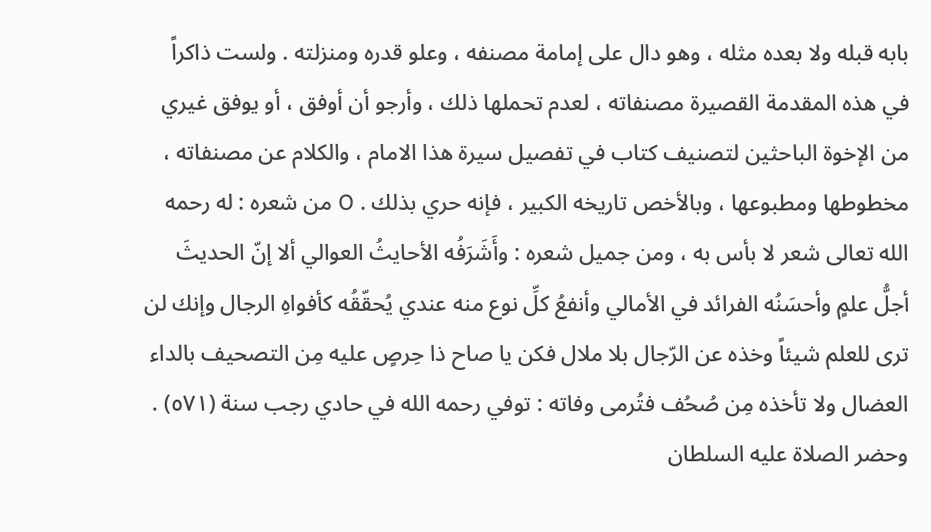بابه قبله ولا بعده مثله ، وهو دال على إمامة مصنفه ، وعلو قدره ومنزلته . ولست ذاكراً في هذه المقدمة القصيرة مصنفاته ، لعدم تحملها ذلك ، وأرجو أن أوفق ، أو يوفق غيري من الإخوة الباحثين لتصنيف كتاب في تفصيل سيرة هذا الامام ، والكلام عن مصنفاته ، مخطوطها ومطبوعها ، وبالأخص تاريخه الكبير ، فإنه حري بذلك . O من شعره : له رحمه الله تعالى شعر لا بأس به ، ومن جميل شعره : وأَشَرَفُه الأحايثُ العوالي ألا إنّ الحديثَ أجلُّ علمٍ وأحسَنُه الفرائد في الأمالي وأنفعُ كلِّ نوع منه عندي يُحقّقُه كأفواهِ الرجال وإنك لن ترى للعلم شيئاً وخذه عن الرّجال بلا ملال فكن يا صاح ذا حِرصٍ عليه مِن التصحيف بالداء العضال ولا تأخذہ مِن صُحُف فتُرمی وفاته : توفي رحمه الله في حادي رجب سنة (٥٧١) . وحضر الصلاة عليه السلطان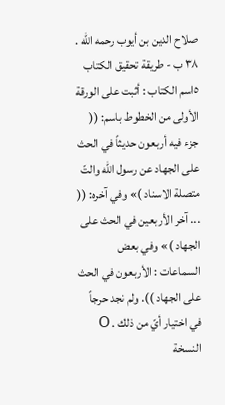صلاح الدين بن أيوب رحمه الله . ٣٨ ب - طريقة تحقيق الكتاب ٥اسم الكتاب : أثبت على الورقة الأولى من الخطوط باسم: (( جزء فيه أربعون حديثاً في الحث على الجهاد عن رسول الله والتّ متصلة الاسناد )» وفي آخره: (( ... آخر الأربعين في الحث على الجهاد )» وفي بعض السماعات : الأربعون في الحث على الجهاد )). ولم نجد حرجاً في اختيار أيّ من ذلك . O النسخة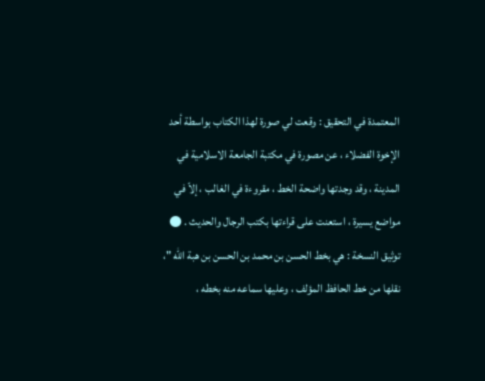المعتمدة في التحقيق : وقعت لي صورة لهذا الكتاب بواسطة أحد الإخوة الفضلاء ، عن مصورة في مكتبة الجامعة الاسلامية في المدينة ، وقد وجدتها واضحة الخط ، مقروءة في الغالب ، إلاّ في مواضع يسيرة ، استعنت على قراءتها بكتب الرجال والحديث . ● توثيق النسخة : هي بخط الحسن بن محمد بن الحسن بن هبة الله "، نقلها من خط الحافظ المؤلف ، وعليها سماعه منه بخطه ،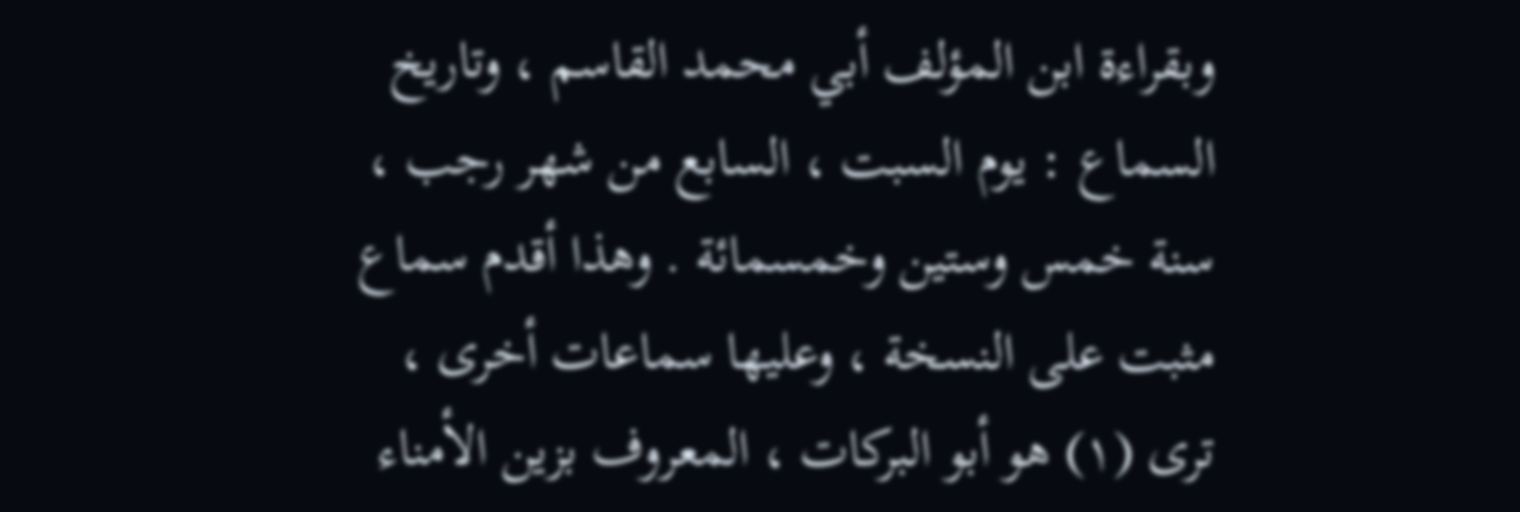وبقراءة ابن المؤلف أبي محمد القاسم ، وتاريخ السماع : يوم السبت ، السابع من شهر رجب ، سنة خمس وستين وخمسمائة . وهذا أقدم سماع مثبت على النسخة ، وعليها سماعات أخرى ، ترى (١) هو أبو البركات ، المعروف بزين الأمناء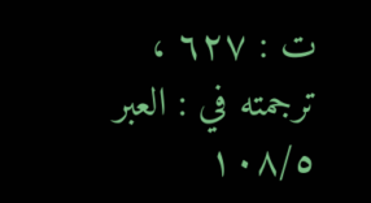ت : ٦٢٧ ، ترجمته في : العبر ١٠٨/٥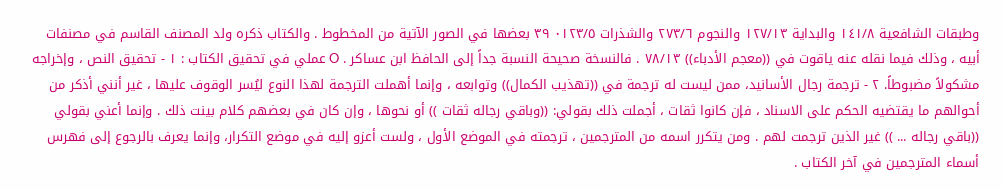وطبقات الشافعية ١٤١/٨ والبداية ١٢٧/١٣ والنجوم ٢٧٣/٦ والشذرات ٠١٢٣/٥ ٣٩ بعضها في الصور الآتية من المخطوط . والكتاب ذكره ولد المصنف القاسم في مصنفات أبيه ، وذلك فيما نقله عنه ياقوت في ((معجم الأدباء)) ٧٨/١٣ . فالنسخة صحيحة النسبة جداً إلى الحافظ ابن عساكر . O عملي في تحقيق الكتاب : ١ - تحقيق النص ، وإخراجه مشكولاً مضبوطاً. ٢ - ترجمة رجال الأسانيد، ممن ليست له ترجمة في ((تهذيب الكمال)) وتوابعه ، وإنما أهملت الترجمة لهذا النوع ليُسر الوقوف عليها ، غير أنني أذكر من أحوالهم ما يقتضيه الحكم على الاسناد ، فإن كانوا ثقات ، أجملت ذلك بقولي: ((وباقي رجاله ثقات )) أو نحوها ، وإن كان في بعضهم كلام بينت ذلك . وإنما أعني بقولي ((باقي رجاله ... )) غير الذين ترجمت لهم . ومن يتكرر اسمه من المترجمين ، ترجمته في الموضع الأول ، ولست أعزو إليه في موضع التكرار، وإنما يعرف بالرجوع إلى فهرس أسماء المترجمين في آخر الكتاب .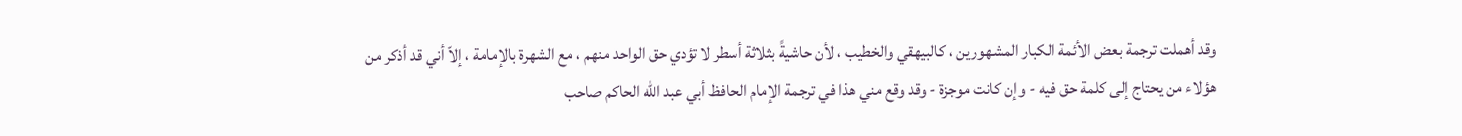وقد أهملت ترجمة بعض الأئمة الكبار المشهورين ، كالبيهقي والخطيب ، لأن حاشيةً بثلاثة أسطر لا تؤدي حق الواحد منهم ، مع الشهرة بالإمامة ، إلاّ أني قد أذكر من هؤلاء من يحتاج إلى كلمة حق فيه - وإن كانت موجزة - وقد وقع مني هذا في ترجمة الإمام الحافظ أبي عبد الله الحاكم صاحب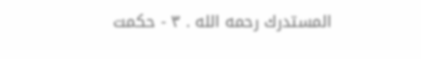المستدرك رحمه الله . ٣ - حكمت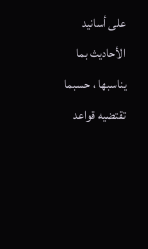على أسانيد الأحاديث بما يناسبها ، حسبما تقتضيه قواعد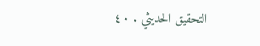التحقيق الحديثي . ٤٠